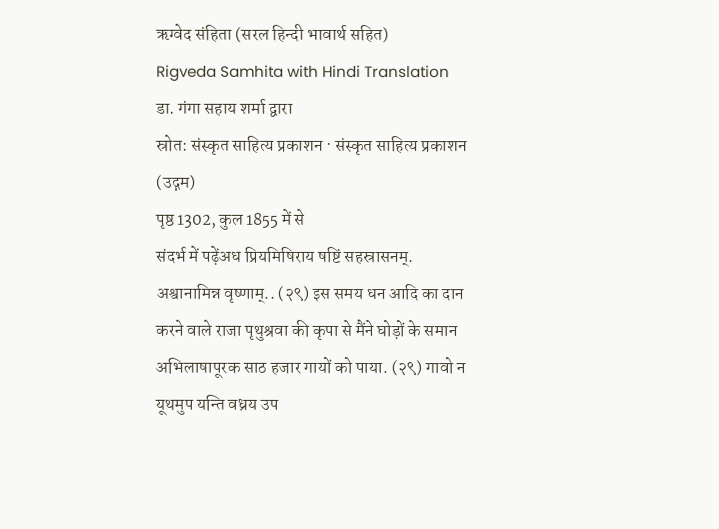ऋग्वेद संहिता (सरल हिन्दी भावार्थ सहित)
Rigveda Samhita with Hindi Translation
डा. गंगा सहाय शर्मा द्वारा
स्रोत: संस्कृत साहित्य प्रकाशन · संस्कृत साहित्य प्रकाशन (उद्गम)
पृष्ठ 1302, कुल 1855 में से
संदर्भ में पढ़ेंअध प्रियमिषिराय षष्टिं सहस्रासनम्. अश्वानामिन्न वृष्णाम्.. (२९) इस समय धन आदि का दान करने वाले राजा पृथुश्रवा की कृपा से मैंने घोड़ों के समान अभिलाषापूरक साठ हजार गायों को पाया. (२९) गावो न यूथमुप यन्ति वध्रय उप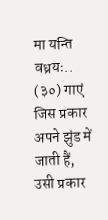मा यन्ति वध्रयः.. (३०) गाएं जिस प्रकार अपने झुंड में जाती हैं, उसी प्रकार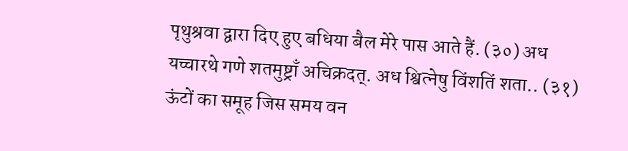पृथुश्रवा द्वारा दिए हुए बधिया बैल मेरे पास आते हैं. (३०) अध यच्चारथे गणे शतमुष्ट्राँ अचिक्रदत्. अध श्वित्नेषु विंशतिं शता.. (३१) ऊंटों का समूह जिस समय वन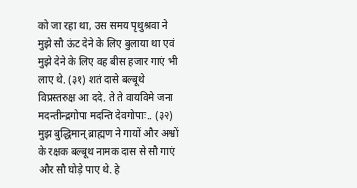को जा रहा था, उस समय पृथुश्रवा ने मुझे सौ ऊंट देने के लिए बुलाया था एवं मुझे देने के लिए वह बीस हजार गाएं भी लाए थे. (३१) शतं दासे बल्बूथे विप्रस्तरुक्ष आ ददे. ते ते वायविमे जना मदन्तीन्द्रगोपा मदन्ति देवगोपाः.. (३२) मुझ बुद्धिमान् ब्राह्मण ने गायों और अश्वों के रक्षक बल्बूथ नामक दास से सौ गाएं और सौ घोड़े पाए थे. हे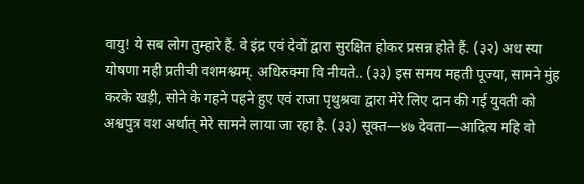वायु! ये सब लोग तुम्हारे हैं. वे इंद्र एवं देवों द्वारा सुरक्षित होकर प्रसन्न होते हैं. (३२) अध स्या योषणा मही प्रतीची वशमश्व्यम्. अधिरुक्मा वि नीयते.. (३३) इस समय महती पूज्या, सामने मुंह करके खड़ी, सोने के गहने पहने हुए एवं राजा पृथुश्रवा द्वारा मेरे लिए दान की गई युवती को अश्वपुत्र वश अर्थात् मेरे सामने लाया जा रहा है. (३३) सूक्त—४७ देवता—आदित्य महि वो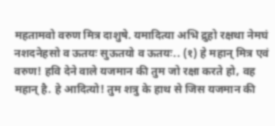महतामवो वरुण मित्र दाशुषे. यमादित्या अभि द्रुहो रक्षथा नेमघं नशदनेहसो व ऊतयः सुऊतयो व ऊतयः.. (१) हे महान् मित्र एवं वरुण! हवि देने वाले यजमान की तुम जो रक्षा करते हो, वह महान् है. हे आदित्यो! तुम शत्रु के हाथ से जिस यजमान की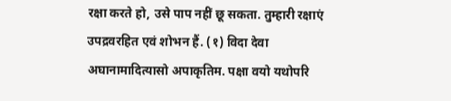रक्षा करते हो, उसे पाप नहीं छू सकता. तुम्हारी रक्षाएं उपद्रवरहित एवं शोभन हैं. (१) विदा देवा अघानामादित्यासो अपाकृतिम. पक्षा वयो यथोपरि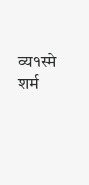व्य१स्मे शर्म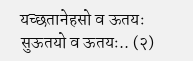यच्छतानेहसो व ऊतयः सुऊतयो व ऊतयः.. (२)